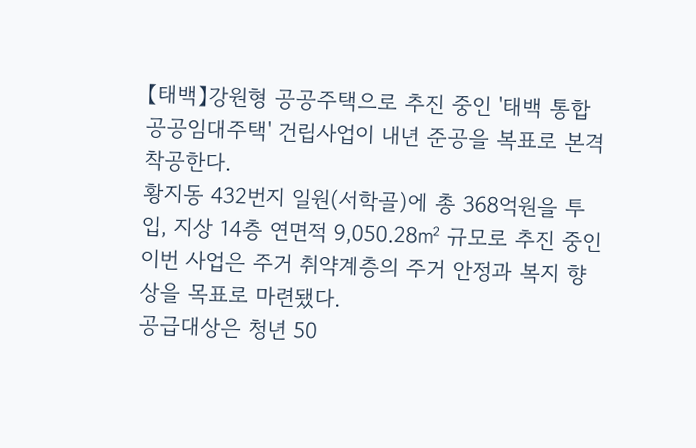【태백】강원형 공공주택으로 추진 중인 '태백 통합공공임대주택' 건립사업이 내년 준공을 복표로 본격 착공한다.
황지동 432번지 일원(서학골)에 총 368억원을 투입, 지상 14층 연면적 9,050.28㎡ 규모로 추진 중인 이번 사업은 주거 취약계층의 주거 안정과 복지 향상을 목표로 마련됐다.
공급대상은 청년 50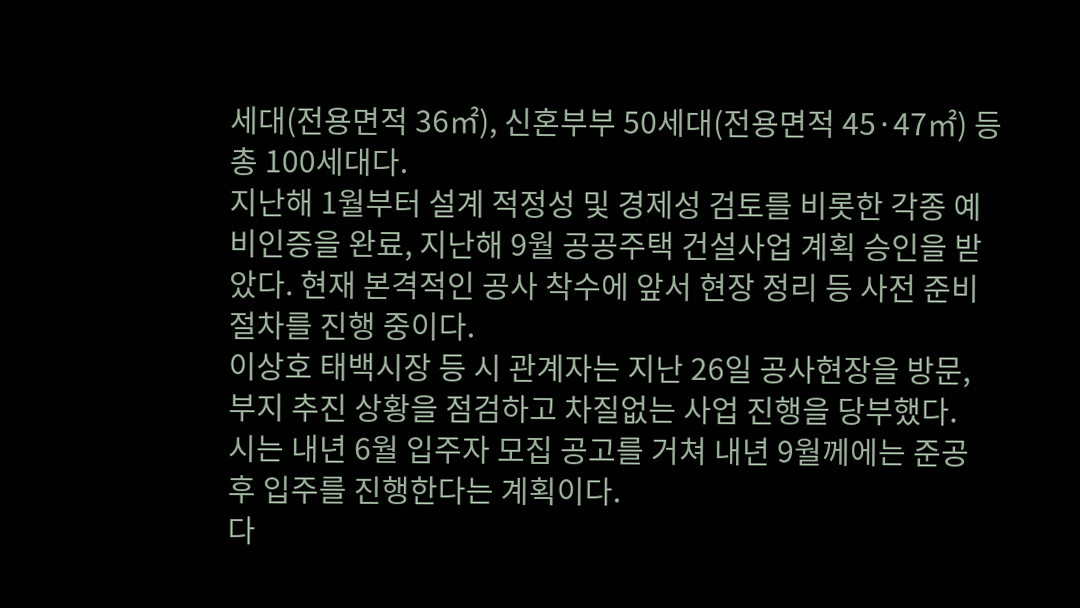세대(전용면적 36㎡), 신혼부부 50세대(전용면적 45·47㎡) 등 총 100세대다.
지난해 1월부터 설계 적정성 및 경제성 검토를 비롯한 각종 예비인증을 완료, 지난해 9월 공공주택 건설사업 계획 승인을 받았다. 현재 본격적인 공사 착수에 앞서 현장 정리 등 사전 준비절차를 진행 중이다.
이상호 태백시장 등 시 관계자는 지난 26일 공사현장을 방문, 부지 추진 상황을 점검하고 차질없는 사업 진행을 당부했다.
시는 내년 6월 입주자 모집 공고를 거쳐 내년 9월께에는 준공 후 입주를 진행한다는 계획이다.
다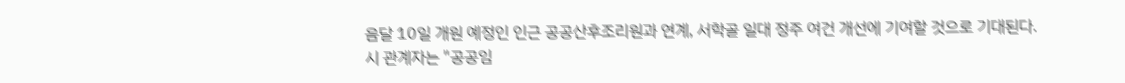음달 10일 개원 예정인 인근 공공산후조리원과 연계, 서학골 일대 정주 여건 개선에 기여할 것으로 기대된다.
시 관계자는 "공공임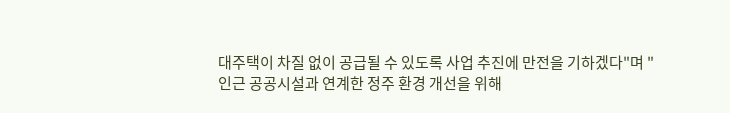대주택이 차질 없이 공급될 수 있도록 사업 추진에 만전을 기하겠다"며 "인근 공공시설과 연계한 정주 환경 개선을 위해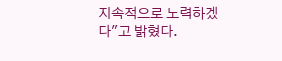지속적으로 노력하겠다"고 밝혔다.